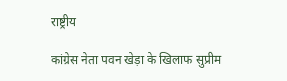राष्ट्रीय

कांग्रेस नेता पवन खेड़ा के खिलाफ सुप्रीम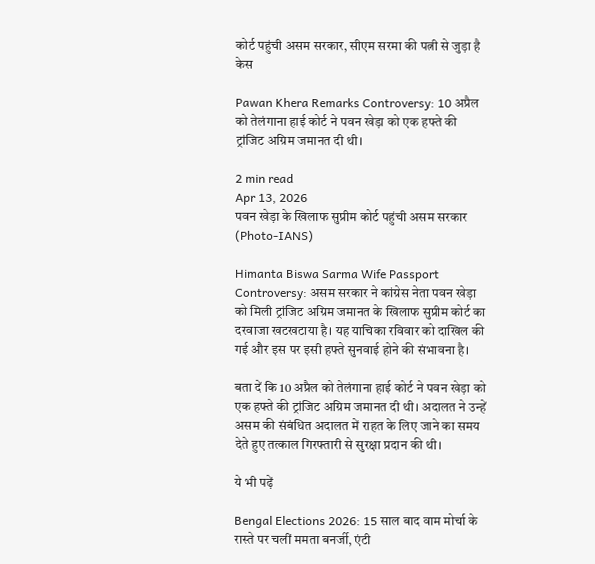कोर्ट पहुंची असम सरकार, सीएम सरमा की पत्नी से जुड़ा है केस

Pawan Khera Remarks Controversy: 10 अप्रैल को तेलंगाना हाई कोर्ट ने पवन खेड़ा को एक हफ्ते की ट्रांजिट अग्रिम जमानत दी थी।

2 min read
Apr 13, 2026
पवन खेड़ा के खिलाफ सुप्रीम कोर्ट पहुंची असम सरकार (Photo-IANS)

Himanta Biswa Sarma Wife Passport Controversy: असम सरकार ने कांग्रेस नेता पवन खेड़ा को मिली ट्रांजिट अग्रिम जमानत के खिलाफ सुप्रीम कोर्ट का दरवाजा खटखटाया है। यह याचिका रविवार को दाखिल की गई और इस पर इसी हफ्ते सुनवाई होने की संभावना है।

बता दें कि 10 अप्रैल को तेलंगाना हाई कोर्ट ने पवन खेड़ा को एक हफ्ते की ट्रांजिट अग्रिम जमानत दी थी। अदालत ने उन्हें असम की संबंधित अदालत में राहत के लिए जाने का समय देते हुए तत्काल गिरफ्तारी से सुरक्षा प्रदान की थी।

ये भी पढ़ें

Bengal Elections 2026: 15 साल बाद वाम मोर्चा के रास्ते पर चलीं ममता बनर्जी, एंटी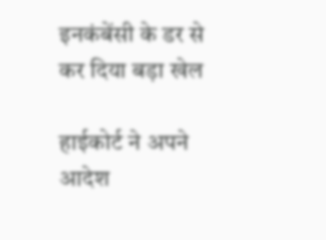इनकंबेंसी के डर से कर दिया बड़ा खेल

हाईकोर्ट ने अपने आदेश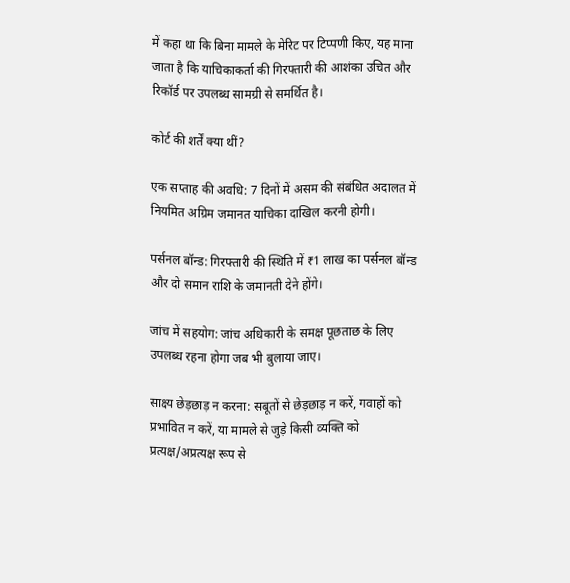में कहा था कि बिना मामले के मेरिट पर टिप्पणी किए, यह माना जाता है कि याचिकाकर्ता की गिरफ्तारी की आशंका उचित और रिकॉर्ड पर उपलब्ध सामग्री से समर्थित है।

कोर्ट की शर्तें क्या थीं?

एक सप्ताह की अवधि: 7 दिनों में असम की संबंधित अदालत में नियमित अग्रिम जमानत याचिका दाखिल करनी होगी।

पर्सनल बॉन्ड: गिरफ्तारी की स्थिति में ₹1 लाख का पर्सनल बॉन्ड और दो समान राशि के जमानती देने होंगे।

जांच में सहयोग: जांच अधिकारी के समक्ष पूछताछ के लिए उपलब्ध रहना होगा जब भी बुलाया जाए।

साक्ष्य छेड़छाड़ न करना: सबूतों से छेड़छाड़ न करें, गवाहों को प्रभावित न करें, या मामले से जुड़े किसी व्यक्ति को प्रत्यक्ष/अप्रत्यक्ष रूप से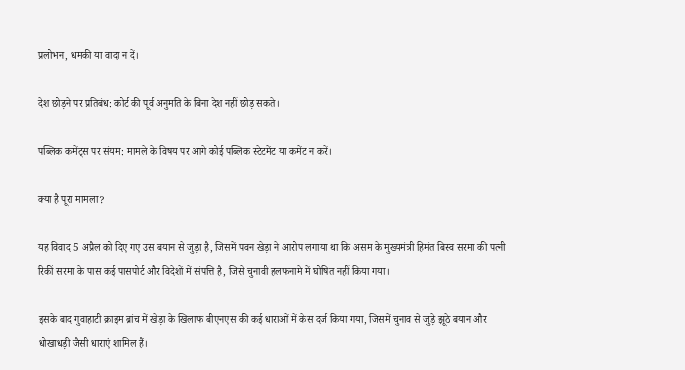प्रलोभन, धमकी या वादा न दें।

देश छोड़ने पर प्रतिबंध: कोर्ट की पूर्व अनुमति के बिना देश नहीं छोड़ सकते।

पब्लिक कमेंट्स पर संयम: मामले के विषय पर आगे कोई पब्लिक स्टेटमेंट या कमेंट न करें।

क्या है पूरा मामला?

यह विवाद 5 अप्रैल को दिए गए उस बयान से जुड़ा है, जिसमें पवन खेड़ा ने आरोप लगाया था कि असम के मुख्यमंत्री हिमंत बिस्व सरमा की पत्नी रिकीं सरमा के पास कई पासपोर्ट और विदेशों में संपत्ति है, जिसे चुनावी हलफनामे में घोषित नहीं किया गया।

इसके बाद गुवाहाटी क्राइम ब्रांच में खेड़ा के खिलाफ बीएनएस की कई धाराओं में केस दर्ज किया गया, जिसमें चुनाव से जुड़े झूठे बयान और धोखाधड़ी जैसी धाराएं शामिल हैं।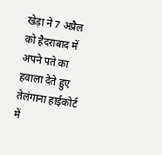खेड़ा ने 7 अप्रैल को हैदराबाद में अपने पते का हवाला देते हुए तेलंगाना हाईकोर्ट में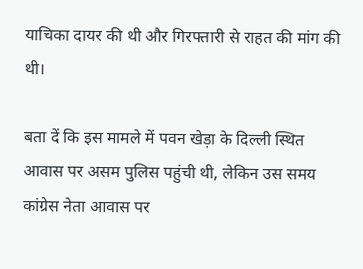याचिका दायर की थी और गिरफ्तारी से राहत की मांग की थी।

बता दें कि इस मामले में पवन खेड़ा के दिल्ली स्थित आवास पर असम पुलिस पहुंची थी, लेकिन उस समय कांग्रेस नेता आवास पर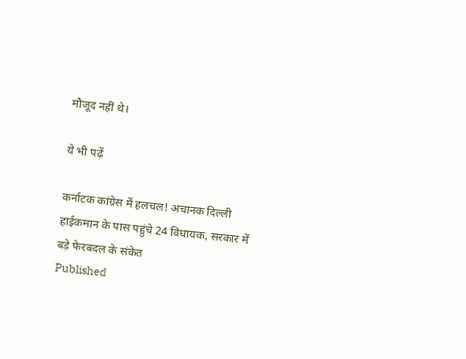मौजूद नहीं थे।

ये भी पढ़ें

कर्नाटक कांग्रेस में हलचल! अचानक दिल्ली हाईकमान के पास पहुंचे 24 विधायक, सरकार में बड़े फेरबदल के संकेत
Published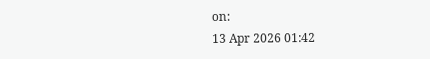on:
13 Apr 2026 01:42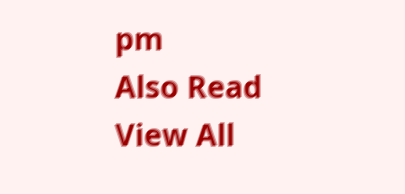pm
Also Read
View All